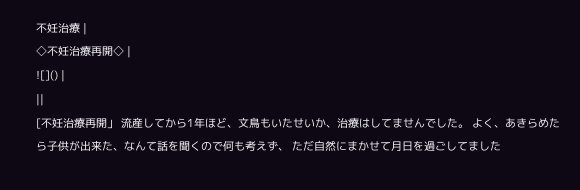不妊治療 |
◇不妊治療再開◇ |
![]() |
||
[不妊治療再開」 流産してから1年ほど、文鳥もいたせいか、治療はしてませんでした。 よく、あきらめたら子供が出来た、なんて話を聞くので何も考えず、 ただ自然にまかせて月日を過ごしてました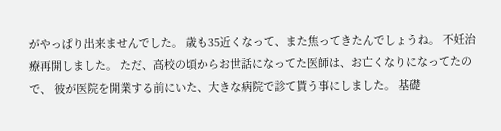がやっぱり出来ませんでした。 歳も35近くなって、また焦ってきたんでしょうね。 不妊治療再開しました。 ただ、高校の頃からお世話になってた医師は、お亡くなりになってたので、 彼が医院を開業する前にいた、大きな病院で診て貰う事にしました。 基礎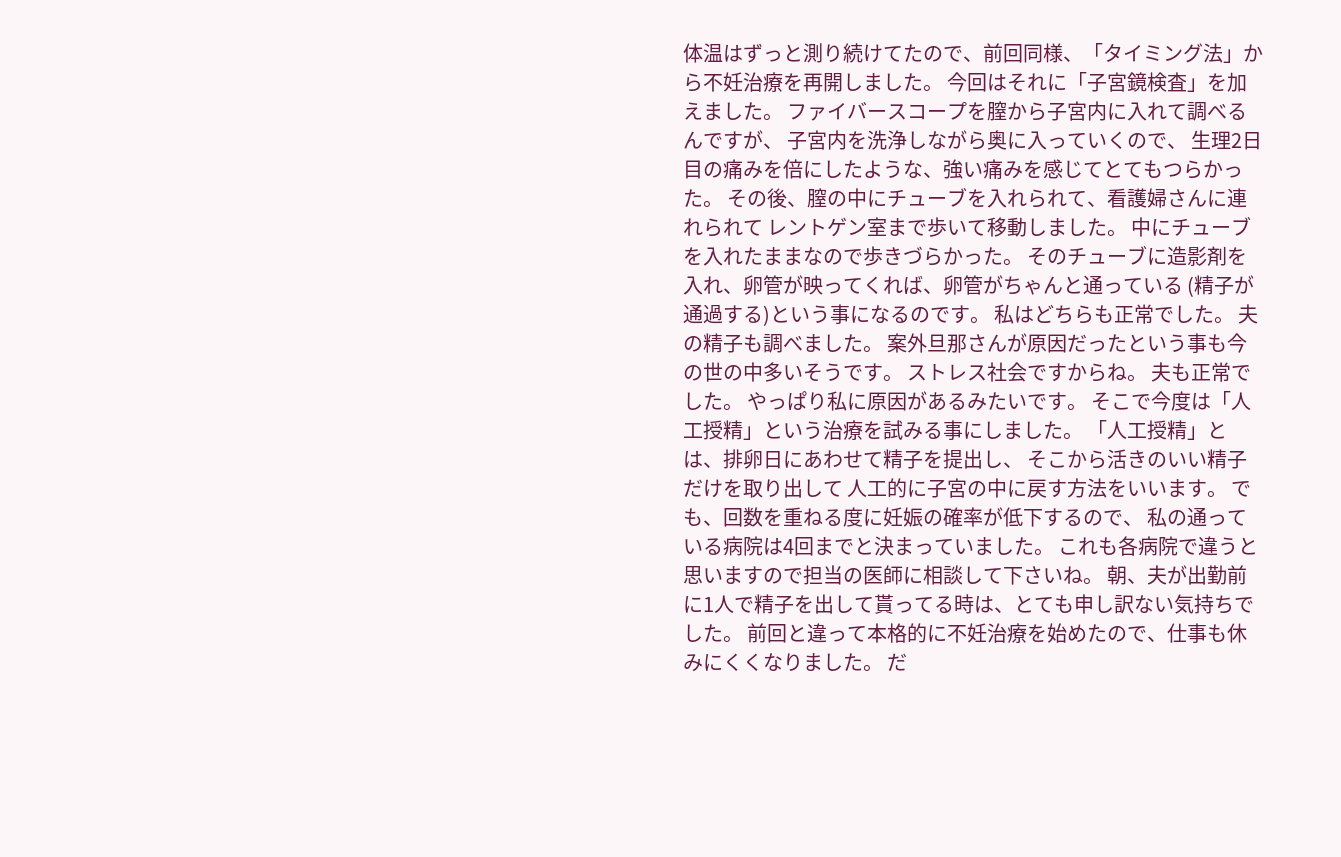体温はずっと測り続けてたので、前回同様、「タイミング法」から不妊治療を再開しました。 今回はそれに「子宮鏡検査」を加えました。 ファイバースコープを膣から子宮内に入れて調べるんですが、 子宮内を洗浄しながら奥に入っていくので、 生理2日目の痛みを倍にしたような、強い痛みを感じてとてもつらかった。 その後、膣の中にチューブを入れられて、看護婦さんに連れられて レントゲン室まで歩いて移動しました。 中にチューブを入れたままなので歩きづらかった。 そのチューブに造影剤を入れ、卵管が映ってくれば、卵管がちゃんと通っている (精子が通過する)という事になるのです。 私はどちらも正常でした。 夫の精子も調べました。 案外旦那さんが原因だったという事も今の世の中多いそうです。 ストレス社会ですからね。 夫も正常でした。 やっぱり私に原因があるみたいです。 そこで今度は「人工授精」という治療を試みる事にしました。 「人工授精」とは、排卵日にあわせて精子を提出し、 そこから活きのいい精子だけを取り出して 人工的に子宮の中に戻す方法をいいます。 でも、回数を重ねる度に妊娠の確率が低下するので、 私の通っている病院は4回までと決まっていました。 これも各病院で違うと思いますので担当の医師に相談して下さいね。 朝、夫が出勤前に1人で精子を出して貰ってる時は、とても申し訳ない気持ちでした。 前回と違って本格的に不妊治療を始めたので、仕事も休みにくくなりました。 だ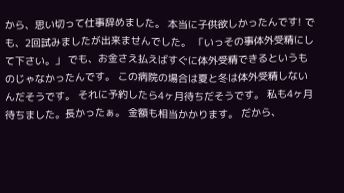から、思い切って仕事辞めました。 本当に子供欲しかったんです! でも、2回試みましたが出来ませんでした。 「いっその事体外受精にして下さい。」 でも、お金さえ払えばすぐに体外受精できるというものじゃなかったんです。 この病院の場合は夏と冬は体外受精しないんだそうです。 それに予約したら4ヶ月待ちだそうです。 私も4ヶ月待ちました。長かったぁ。 金額も相当かかります。 だから、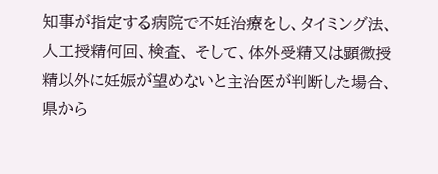知事が指定する病院で不妊治療をし、タイミング法、人工授精何回、検査、 そして、体外受精又は顕微授精以外に妊娠が望めないと主治医が判断した場合、 県から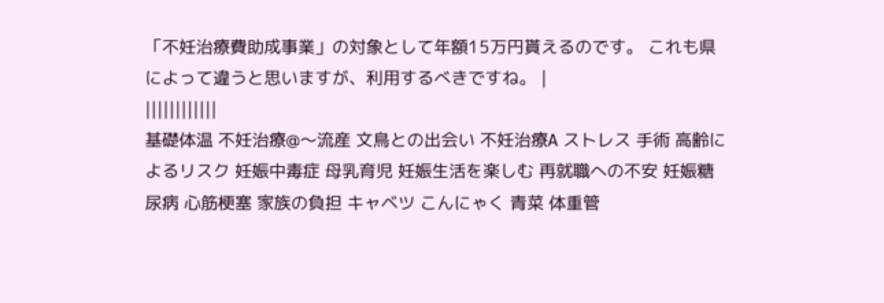「不妊治療費助成事業」の対象として年額15万円貰えるのです。 これも県によって違うと思いますが、利用するべきですね。 |
||||||||||||
基礎体温 不妊治療@〜流産 文鳥との出会い 不妊治療A ストレス 手術 高齢によるリスク 妊娠中毒症 母乳育児 妊娠生活を楽しむ 再就職への不安 妊娠糖尿病 心筋梗塞 家族の負担 キャベツ こんにゃく 青菜 体重管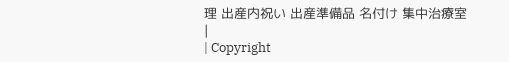理 出産内祝い 出産準備品 名付け 集中治療室
|
| Copyright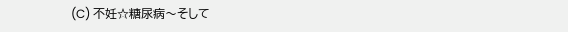(C) 不妊☆糖尿病〜そして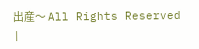出産〜 All Rights Reserved |